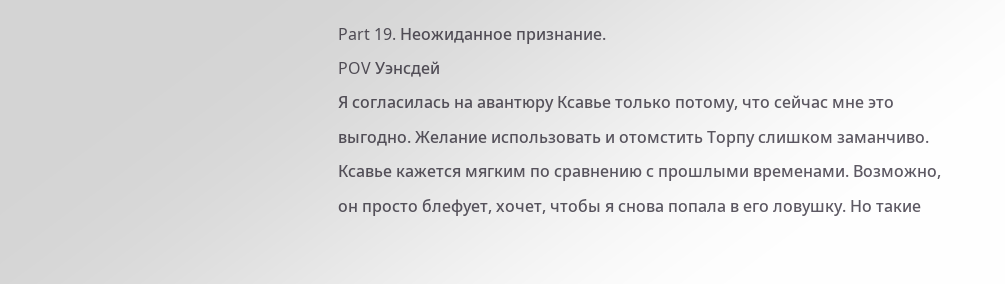Part 19. Неожиданное признание.
POV Уэнсдей
Я согласилась на авантюру Ксавье только потому, что сейчас мне это выгодно. Желание использовать и отомстить Торпу слишком заманчиво.
Ксавье кажется мягким по сравнению с прошлыми временами. Возможно, он просто блефует, хочет, чтобы я снова попала в его ловушку. Но такие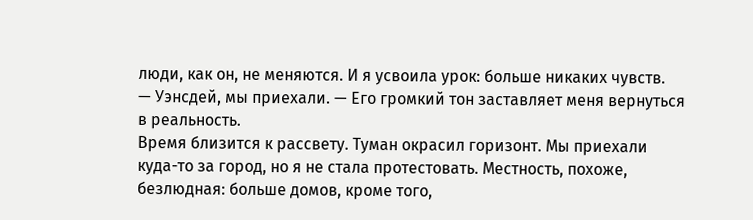люди, как он, не меняются. И я усвоила урок: больше никаких чувств.
— Уэнсдей, мы приехали. — Его громкий тон заставляет меня вернуться в реальность.
Время близится к рассвету. Туман окрасил горизонт. Мы приехали куда-то за город, но я не стала протестовать. Местность, похоже, безлюдная: больше домов, кроме того,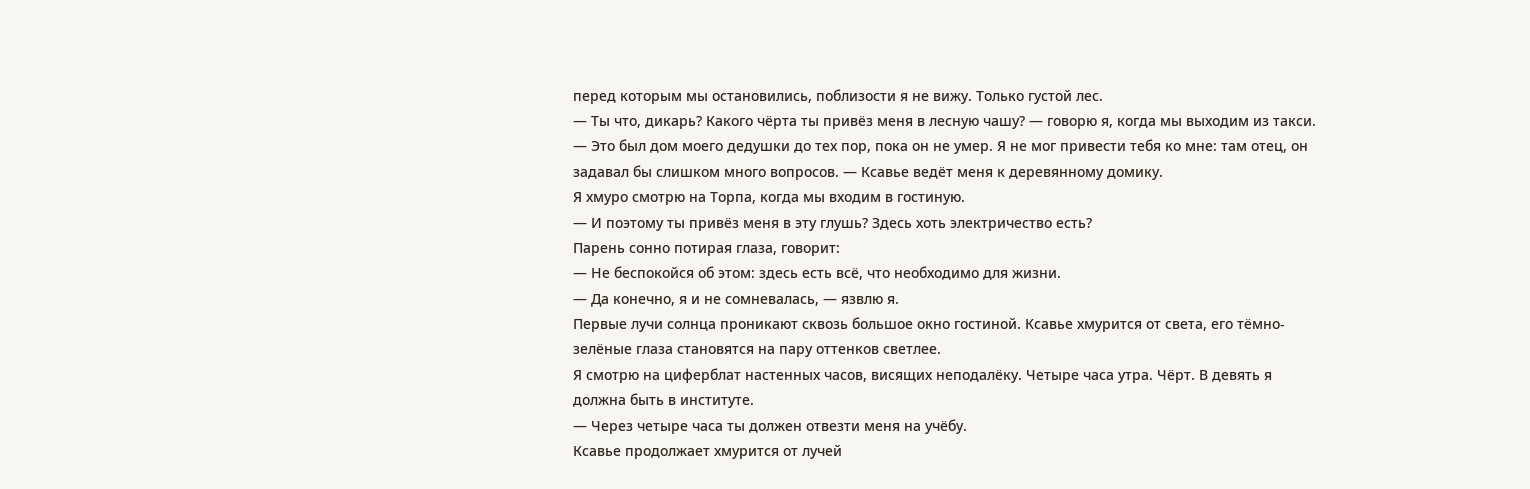перед которым мы остановились, поблизости я не вижу. Только густой лес.
— Ты что, дикарь? Какого чёрта ты привёз меня в лесную чашу? — говорю я, когда мы выходим из такси.
— Это был дом моего дедушки до тех пор, пока он не умер. Я не мог привести тебя ко мне: там отец, он задавал бы слишком много вопросов. — Ксавье ведёт меня к деревянному домику.
Я хмуро смотрю на Торпа, когда мы входим в гостиную.
— И поэтому ты привёз меня в эту глушь? Здесь хоть электричество есть?
Парень сонно потирая глаза, говорит:
— Не беспокойся об этом: здесь есть всё, что необходимо для жизни.
— Да конечно, я и не сомневалась, — язвлю я.
Первые лучи солнца проникают сквозь большое окно гостиной. Ксавье хмурится от света, его тёмно-зелёные глаза становятся на пару оттенков светлее.
Я смотрю на циферблат настенных часов, висящих неподалёку. Четыре часа утра. Чёрт. В девять я должна быть в институте.
— Через четыре часа ты должен отвезти меня на учёбу.
Ксавье продолжает хмурится от лучей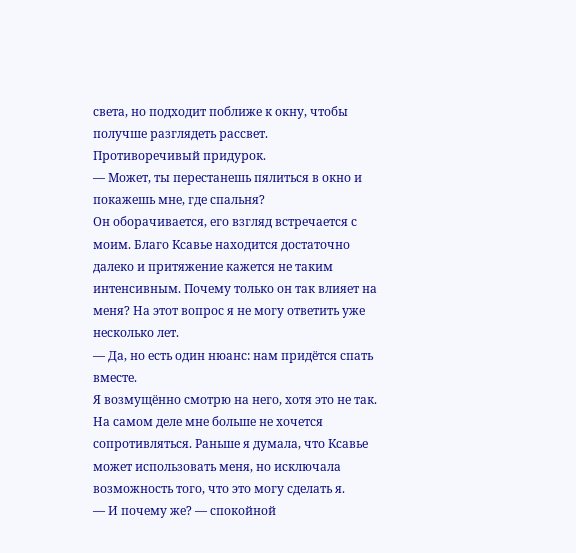света, но подходит поближе к окну, чтобы получше разглядеть рассвет. Противоречивый придурок.
— Может, ты перестанешь пялиться в окно и покажешь мне, где спальня?
Он оборачивается, его взгляд встречается с моим. Благо Ксавье находится достаточно далеко и притяжение кажется не таким интенсивным. Почему только он так влияет на меня? На этот вопрос я не могу ответить уже несколько лет.
— Да, но есть один нюанс: нам придётся спать вместе.
Я возмущённо смотрю на него, хотя это не так. На самом деле мне больше не хочется сопротивляться. Раньше я думала, что Ксавье может использовать меня, но исключала возможность того, что это могу сделать я.
— И почему же? — спокойной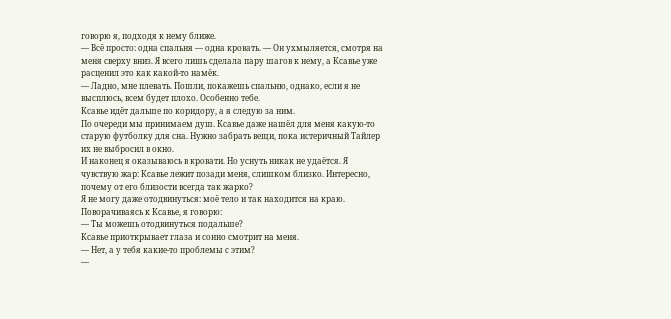говорю я, подходя к нему ближе.
— Всё просто: одна спальня — одна кровать. — Он ухмыляется, смотря на меня сверху вниз. Я всего лишь сделала пару шагов к нему, а Ксавье уже расценил это как какой-то намёк.
— Ладно, мне плевать. Пошли, покажешь спальню, однако, если я не высплюсь, всем будет плохо. Особенно тебе.
Ксавье идёт дальше по коридору, а я следую за ним.
По очереди мы принимаем душ. Ксавье даже нашёл для меня какую-то старую футболку для сна. Нужно забрать вещи, пока истеричный Тайлер их не выбросил в окно.
И наконец я оказываюсь в кровати. Но уснуть никак не удаётся. Я чувствую жар: Ксавье лежит позади меня, слишком близко. Интересно, почему от его близости всегда так жарко?
Я не могу даже отодвинуться: моё тело и так находится на краю.
Поворачиваясь к Ксавье, я говорю:
— Ты можешь отодвинуться подальше?
Ксавье приоткрывает глаза и сонно смотрит на меня.
— Нет, а у тебя какие-то проблемы с этим?
—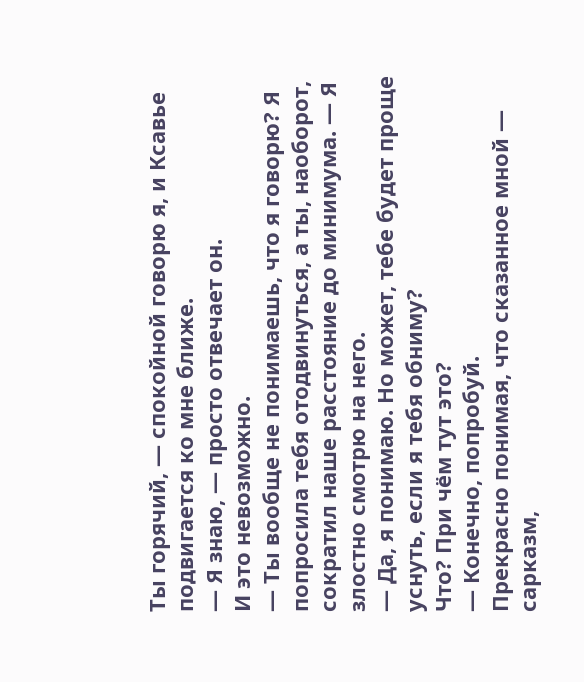Ты горячий, — спокойной говорю я, и Ксавье подвигается ко мне ближе.
— Я знаю, — просто отвечает он.
И это невозможно.
— Ты вообще не понимаешь, что я говорю? Я попросила тебя отодвинуться, а ты, наоборот, сократил наше расстояние до минимума. — Я злостно смотрю на него.
— Да, я понимаю. Но может, тебе будет проще уснуть, если я тебя обниму?
Что? При чём тут это?
— Конечно, попробуй.
Прекрасно понимая, что сказанное мной — сарказм,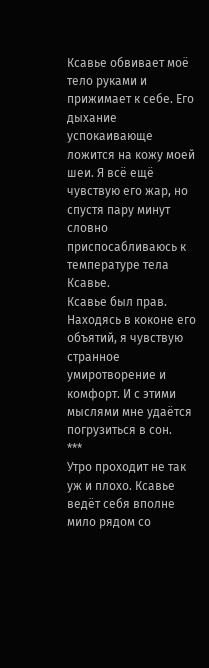Ксавье обвивает моё тело руками и прижимает к себе. Его дыхание успокаивающе ложится на кожу моей шеи. Я всё ещё чувствую его жар, но спустя пару минут словно приспосабливаюсь к температуре тела Ксавье.
Ксавье был прав. Находясь в коконе его объятий, я чувствую странное умиротворение и комфорт. И с этими мыслями мне удаётся погрузиться в сон.
***
Утро проходит не так уж и плохо. Ксавье ведёт себя вполне мило рядом со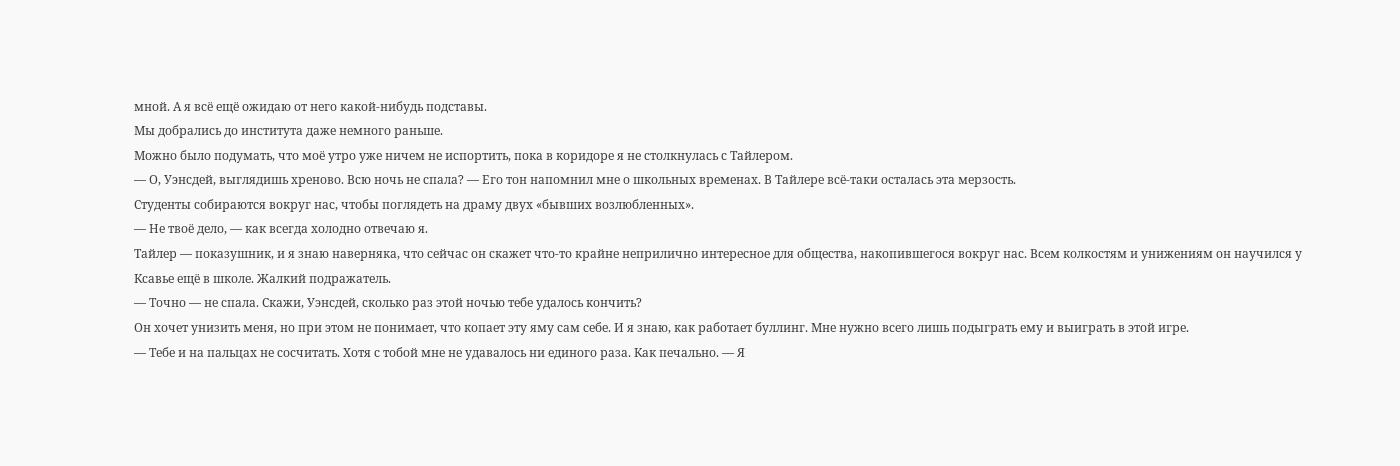мной. А я всё ещё ожидаю от него какой-нибудь подставы.
Мы добрались до института даже немного раньше.
Можно было подумать, что моё утро уже ничем не испортить, пока в коридоре я не столкнулась с Тайлером.
— О, Уэнсдей, выглядишь хреново. Всю ночь не спала? — Его тон напомнил мне о школьных временах. В Тайлере всё-таки осталась эта мерзость.
Студенты собираются вокруг нас, чтобы поглядеть на драму двух «бывших возлюбленных».
— Не твоё дело, — как всегда холодно отвечаю я.
Тайлер — показушник, и я знаю наверняка, что сейчас он скажет что-то крайне неприлично интересное для общества, накопившегося вокруг нас. Всем колкостям и унижениям он научился у Ксавье ещё в школе. Жалкий подражатель.
— Точно — не спала. Скажи, Уэнсдей, сколько раз этой ночью тебе удалось кончить?
Он хочет унизить меня, но при этом не понимает, что копает эту яму сам себе. И я знаю, как работает буллинг. Мне нужно всего лишь подыграть ему и выиграть в этой игре.
— Тебе и на пальцах не сосчитать. Хотя с тобой мне не удавалось ни единого раза. Как печально. — Я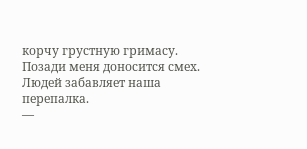корчу грустную гримасу.
Позади меня доносится смех. Людей забавляет наша перепалка.
—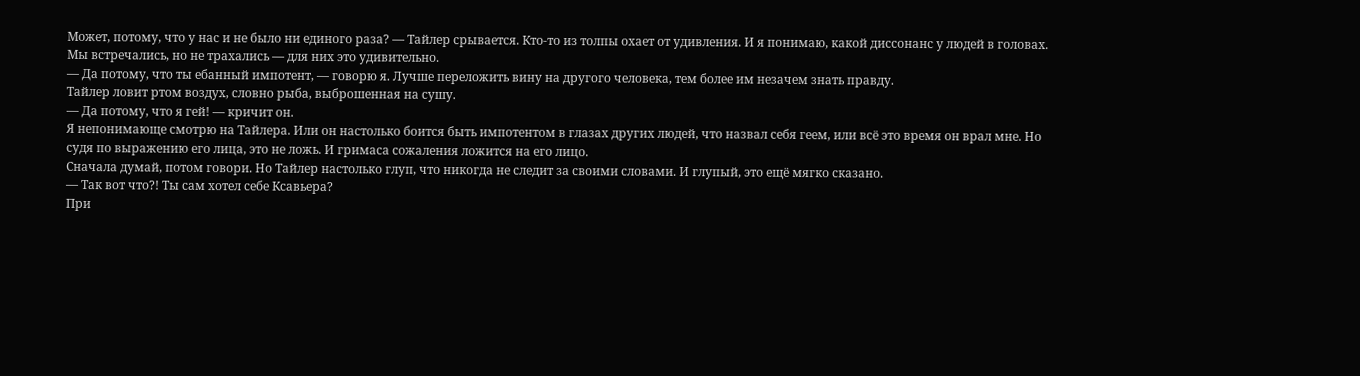Может, потому, что у нас и не было ни единого раза? — Тайлер срывается. Кто-то из толпы охает от удивления. И я понимаю, какой диссонанс у людей в головах. Мы встречались, но не трахались — для них это удивительно.
— Да потому, что ты ебанный импотент, — говорю я. Лучше переложить вину на другого человека, тем более им незачем знать правду.
Тайлер ловит ртом воздух, словно рыба, выброшенная на сушу.
— Да потому, что я гей! — кричит он.
Я непонимающе смотрю на Тайлера. Или он настолько боится быть импотентом в глазах других людей, что назвал себя геем, или всё это время он врал мне. Но судя по выражению его лица, это не ложь. И гримаса сожаления ложится на его лицо.
Сначала думай, потом говори. Но Тайлер настолько глуп, что никогда не следит за своими словами. И глупый, это ещё мягко сказано.
— Так вот что?! Ты сам хотел себе Ксавьера?
При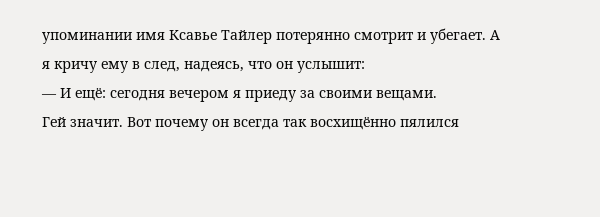упоминании имя Ксавье Тайлер потерянно смотрит и убегает. А я кричу ему в след, надеясь, что он услышит:
— И ещё: сегодня вечером я приеду за своими вещами.
Гей значит. Вот почему он всегда так восхищённо пялился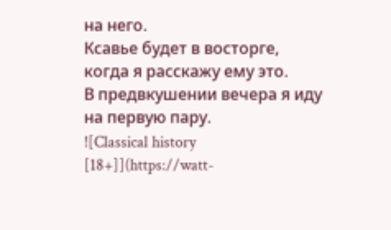на него.
Ксавье будет в восторге, когда я расскажу ему это.
В предвкушении вечера я иду на первую пару.
![Classical history [18+]](https://watt-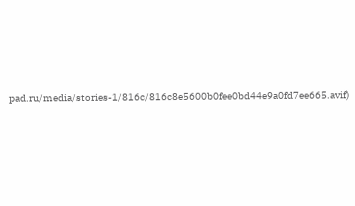pad.ru/media/stories-1/816c/816c8e5600b0fee0bd44e9a0fd7ee665.avif)